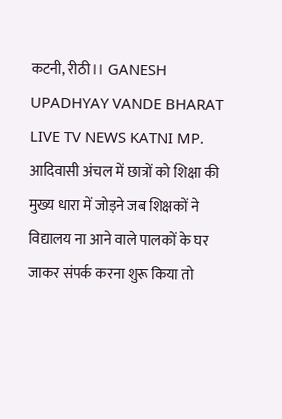कटनी, रीठी।। GANESH UPADHYAY VANDE BHARAT LIVE TV NEWS KATNI MP.
आदिवासी अंचल में छात्रों को शिक्षा की मुख्य धारा में जोड़ने जब शिक्षकों ने विद्यालय ना आने वाले पालकों के घर जाकर संपर्क करना शुरू किया तो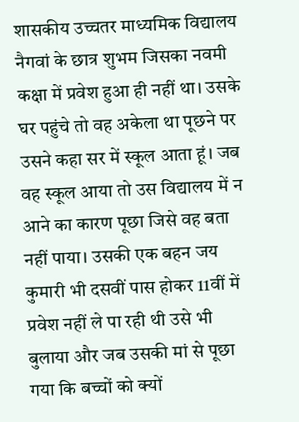शासकीय उच्चतर माध्यमिक विद्यालय नैगवां के छात्र शुभम जिसका नवमी कक्षा में प्रवेश हुआ ही नहीं था। उसके घर पहुंचे तो वह अकेला था पूछने पर उसने कहा सर में स्कूल आता हूं। जब वह स्कूल आया तो उस विद्यालय में न आने का कारण पूछा जिसे वह बता नहीं पाया। उसकी एक बहन जय कुमारी भी दसवीं पास होकर 11वीं में प्रवेश नहीं ले पा रही थी उसे भी बुलाया और जब उसकी मां से पूछा गया कि बच्चों को क्यों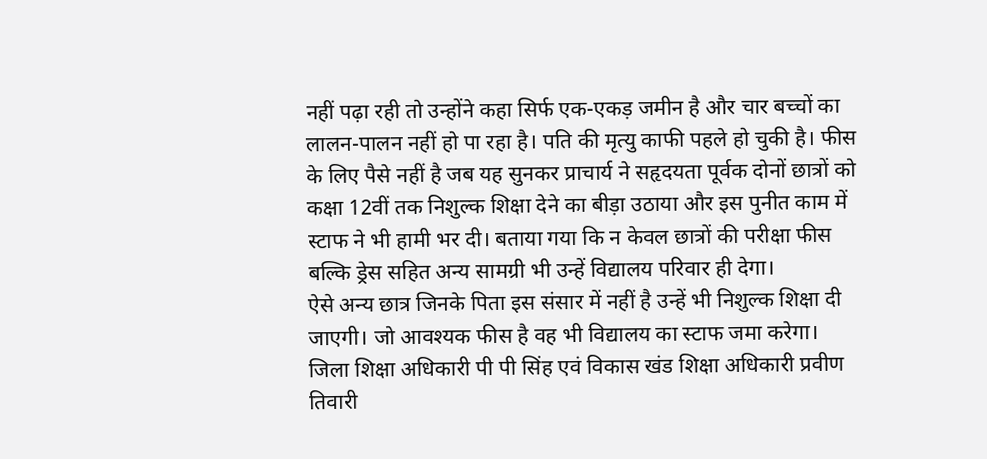नहीं पढ़ा रही तो उन्होंने कहा सिर्फ एक-एकड़ जमीन है और चार बच्चों का लालन-पालन नहीं हो पा रहा है। पति की मृत्यु काफी पहले हो चुकी है। फीस के लिए पैसे नहीं है जब यह सुनकर प्राचार्य ने सहृदयता पूर्वक दोनों छात्रों को कक्षा 12वीं तक निशुल्क शिक्षा देने का बीड़ा उठाया और इस पुनीत काम में स्टाफ ने भी हामी भर दी। बताया गया कि न केवल छात्रों की परीक्षा फीस बल्कि ड्रेस सहित अन्य सामग्री भी उन्हें विद्यालय परिवार ही देगा।
ऐसे अन्य छात्र जिनके पिता इस संसार में नहीं है उन्हें भी निशुल्क शिक्षा दी जाएगी। जो आवश्यक फीस है वह भी विद्यालय का स्टाफ जमा करेगा। जिला शिक्षा अधिकारी पी पी सिंह एवं विकास खंड शिक्षा अधिकारी प्रवीण तिवारी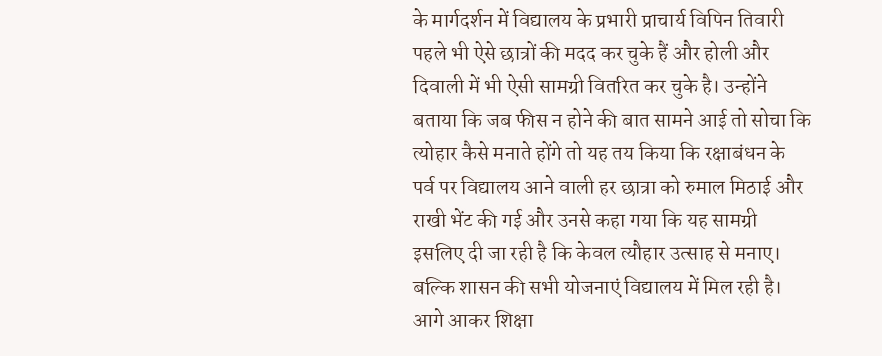के मार्गदर्शन में विद्यालय के प्रभारी प्राचार्य विपिन तिवारी पहले भी ऐसे छात्रों की मदद कर चुके हैं और होली और दिवाली में भी ऐसी सामग्री वितरित कर चुके है। उन्होंने बताया कि जब फीस न होने की बात सामने आई तो सोचा कि त्योहार कैसे मनाते होंगे तो यह तय किया कि रक्षाबंधन के पर्व पर विद्यालय आने वाली हर छात्रा को रुमाल मिठाई और राखी भेंट की गई और उनसे कहा गया कि यह सामग्री इसलिए दी जा रही है कि केवल त्यौहार उत्साह से मनाए। बल्कि शासन की सभी योजनाएं विद्यालय में मिल रही है। आगे आकर शिक्षा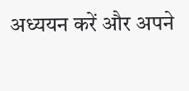अध्ययन करें और अपने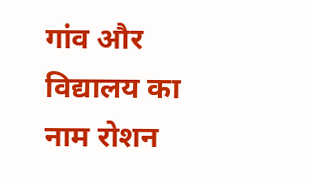गांव और विद्यालय का नाम रोशन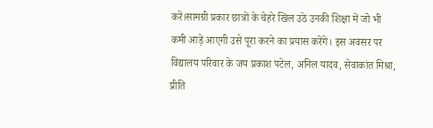करें।सामग्री प्रकार छात्रों के चेहरे खिल उठे उनकी शिक्षा में जो भी कमी आड़े आएगी उसे पूरा करने का प्रयास करेंगे। इस अवसर पर विद्यालय परिवार के जय प्रकाश पटेल, अनिल यादव, सेवाकांत मिश्रा, प्रीति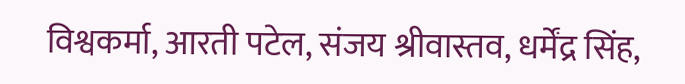विश्वकर्मा, आरती पटेल, संजय श्रीवास्तव, धर्मेंद्र सिंह,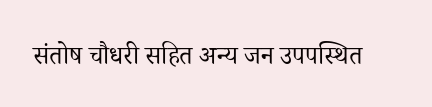संतोष चौधरी सहित अन्य जन उपपस्थित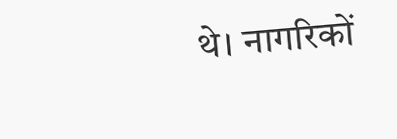थे। नागरिकों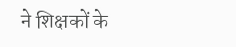ने शिक्षकों के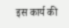इस कार्य की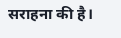सराहना की है।